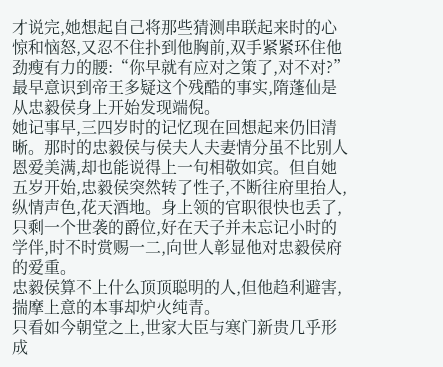才说完,她想起自己将那些猜测串联起来时的心惊和恼怒,又忍不住扑到他胸前,双手紧紧环住他劲瘦有力的腰:“你早就有应对之策了,对不对?”
最早意识到帝王多疑这个残酷的事实,隋蓬仙是从忠毅侯身上开始发现端倪。
她记事早,三四岁时的记忆现在回想起来仍旧清晰。那时的忠毅侯与侯夫人夫妻情分虽不比别人恩爱美满,却也能说得上一句相敬如宾。但自她五岁开始,忠毅侯突然转了性子,不断往府里抬人,纵情声色,花天酒地。身上领的官职很快也丢了,只剩一个世袭的爵位,好在天子并未忘记小时的学伴,时不时赏赐一二,向世人彰显他对忠毅侯府的爱重。
忠毅侯算不上什么顶顶聪明的人,但他趋利避害,揣摩上意的本事却炉火纯青。
只看如今朝堂之上,世家大臣与寒门新贵几乎形成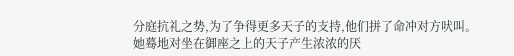分庭抗礼之势,为了争得更多天子的支持,他们拼了命冲对方吠叫。
她蓦地对坐在御座之上的天子产生浓浓的厌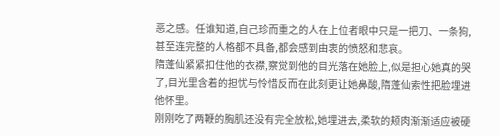恶之感。任谁知道,自己珍而重之的人在上位者眼中只是一把刀、一条狗,甚至连完整的人格都不具备,都会感到由衷的愤怒和悲哀。
隋蓬仙紧紧扣住他的衣襟,察觉到他的目光落在她脸上,似是担心她真的哭了,目光里含着的担忧与怜惜反而在此刻更让她鼻酸,隋蓬仙索性把脸埋进他怀里。
刚刚吃了两鞭的胸肌还没有完全放松,她埋进去,柔软的颊肉渐渐适应被硬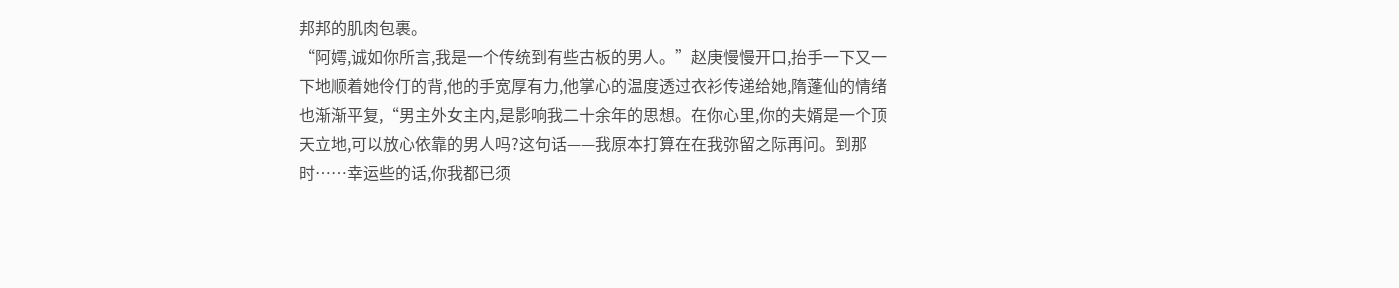邦邦的肌肉包裹。
“阿嫮,诚如你所言,我是一个传统到有些古板的男人。”赵庚慢慢开口,抬手一下又一下地顺着她伶仃的背,他的手宽厚有力,他掌心的温度透过衣衫传递给她,隋蓬仙的情绪也渐渐平复,“男主外女主内,是影响我二十余年的思想。在你心里,你的夫婿是一个顶天立地,可以放心依靠的男人吗?这句话——我原本打算在在我弥留之际再问。到那时……幸运些的话,你我都已须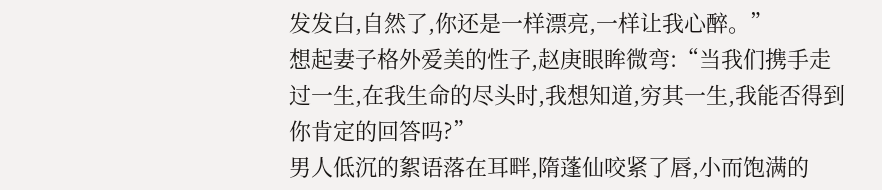发发白,自然了,你还是一样漂亮,一样让我心醉。”
想起妻子格外爱美的性子,赵庚眼眸微弯:“当我们携手走过一生,在我生命的尽头时,我想知道,穷其一生,我能否得到你肯定的回答吗?”
男人低沉的絮语落在耳畔,隋蓬仙咬紧了唇,小而饱满的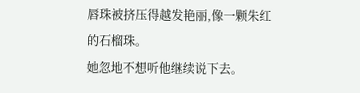唇珠被挤压得越发艳丽,像一颗朱红的石榴珠。
她忽地不想听他继续说下去。